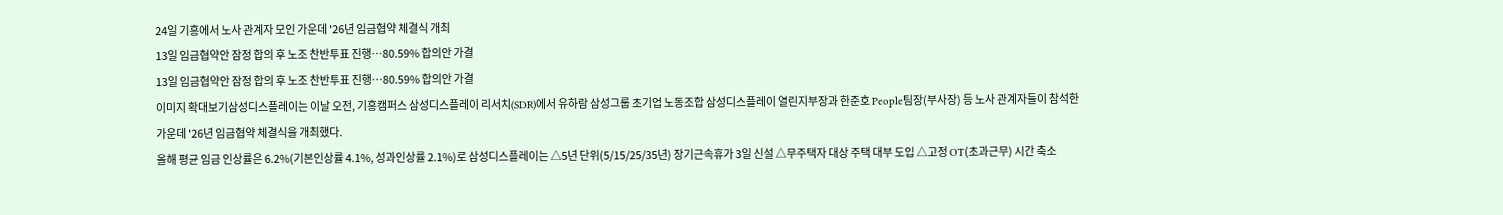24일 기흥에서 노사 관계자 모인 가운데 '26년 임금협약 체결식 개최
13일 임금협약안 잠정 합의 후 노조 찬반투표 진행…80.59% 합의안 가결
13일 임금협약안 잠정 합의 후 노조 찬반투표 진행…80.59% 합의안 가결
이미지 확대보기삼성디스플레이는 이날 오전, 기흥캠퍼스 삼성디스플레이 리서치(SDR)에서 유하람 삼성그룹 초기업 노동조합 삼성디스플레이 열린지부장과 한준호 People팀장(부사장) 등 노사 관계자들이 참석한 가운데 '26년 임금협약 체결식을 개최했다.
올해 평균 임금 인상률은 6.2%(기본인상률 4.1%, 성과인상률 2.1%)로 삼성디스플레이는 △5년 단위(5/15/25/35년) 장기근속휴가 3일 신설 △무주택자 대상 주택 대부 도입 △고정 OT(초과근무) 시간 축소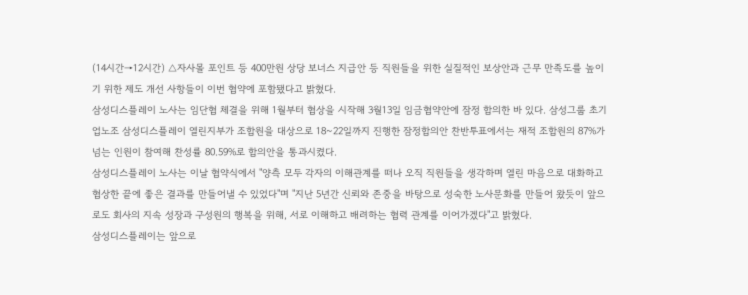(14시간→12시간) △자사몰 포인트 등 400만원 상당 보너스 지급안 등 직원들을 위한 실질적인 보상안과 근무 만족도를 높이기 위한 제도 개선 사항들이 이번 협약에 포함됐다고 밝혔다.
삼성디스플레이 노사는 임단협 체결을 위해 1월부터 협상을 시작해 3월13일 임금협약안에 잠정 합의한 바 있다. 삼성그룹 초기업노조 삼성디스플레이 열린지부가 조합원을 대상으로 18~22일까지 진행한 잠정합의안 찬반투표에서는 재적 조합원의 87%가 넘는 인원이 참여해 찬성률 80.59%로 합의안을 통과시켰다.
삼성디스플레이 노사는 이날 협약식에서 "양측 모두 각자의 이해관계를 떠나 오직 직원들을 생각하며 열린 마음으로 대화하고 협상한 끝에 좋은 결과를 만들어낼 수 있었다"며 "지난 5년간 신뢰와 존중을 바탕으로 성숙한 노사문화를 만들어 왔듯이 앞으로도 회사의 지속 성장과 구성원의 행복을 위해, 서로 이해하고 배려하는 협력 관계를 이어가겠다"고 밝혔다.
삼성디스플레이는 앞으로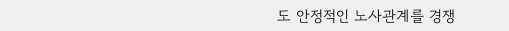도 안정적인 노사관계를 경쟁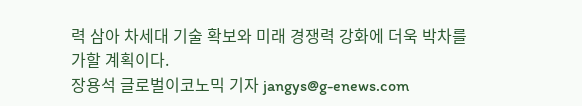력 삼아 차세대 기술 확보와 미래 경쟁력 강화에 더욱 박차를 가할 계획이다.
장용석 글로벌이코노믹 기자 jangys@g-enews.com